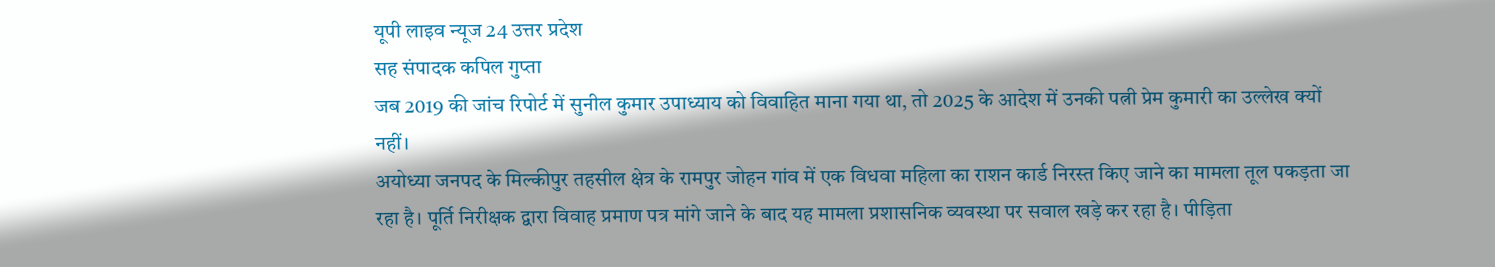यूपी लाइव न्यूज 24 उत्तर प्रदेश
सह संपादक कपिल गुप्ता
जब 2019 की जांच रिपोर्ट में सुनील कुमार उपाध्याय को विवाहित माना गया था, तो 2025 के आदेश में उनकी पत्नी प्रेम कुमारी का उल्लेख क्यों नहीं।
अयोध्या जनपद के मिल्कीपुर तहसील क्षेत्र के रामपुर जोहन गांव में एक विधवा महिला का राशन कार्ड निरस्त किए जाने का मामला तूल पकड़ता जा रहा है। पूर्ति निरीक्षक द्वारा विवाह प्रमाण पत्र मांगे जाने के बाद यह मामला प्रशासनिक व्यवस्था पर सवाल खड़े कर रहा है। पीड़िता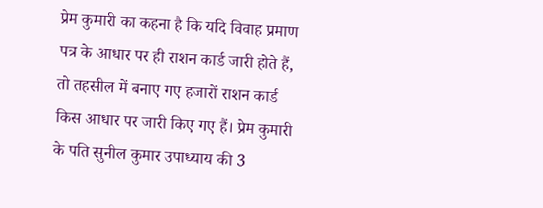प्रेम कुमारी का कहना है कि यदि विवाह प्रमाण पत्र के आधार पर ही राशन कार्ड जारी होते हैं, तो तहसील में बनाए गए हजारों राशन कार्ड किस आधार पर जारी किए गए हैं। प्रेम कुमारी के पति सुनील कुमार उपाध्याय की 3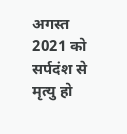अगस्त 2021 को सर्पदंश से मृत्यु हो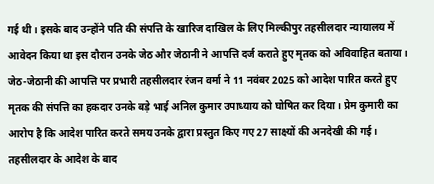गई थी। इसके बाद उन्होंने पति की संपत्ति के खारिज दाखिल के लिए मिल्कीपुर तहसीलदार न्यायालय में आवेदन किया था इस दौरान उनके जेठ और जेठानी ने आपत्ति दर्ज कराते हुए मृतक को अविवाहित बताया। जेठ-जेठानी की आपत्ति पर प्रभारी तहसीलदार रंजन वर्मा ने 11 नवंबर 2025 को आदेश पारित करते हुए मृतक की संपत्ति का हकदार उनके बड़े भाई अनिल कुमार उपाध्याय को घोषित कर दिया। प्रेम कुमारी का आरोप है कि आदेश पारित करते समय उनके द्वारा प्रस्तुत किए गए 27 साक्ष्यों की अनदेखी की गई। तहसीलदार के आदेश के बाद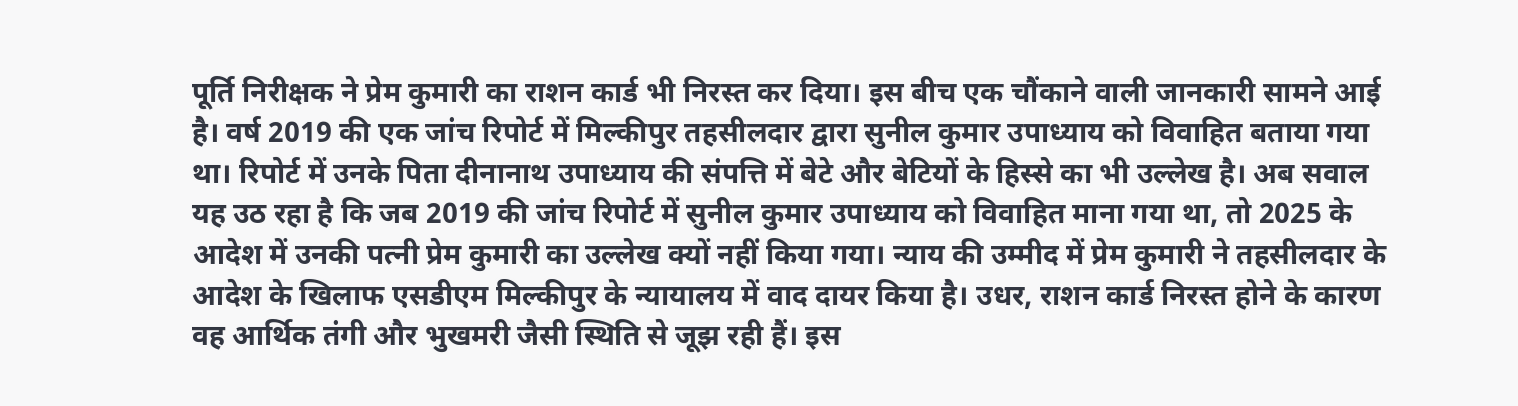पूर्ति निरीक्षक ने प्रेम कुमारी का राशन कार्ड भी निरस्त कर दिया। इस बीच एक चौंकाने वाली जानकारी सामने आई है। वर्ष 2019 की एक जांच रिपोर्ट में मिल्कीपुर तहसीलदार द्वारा सुनील कुमार उपाध्याय को विवाहित बताया गया था। रिपोर्ट में उनके पिता दीनानाथ उपाध्याय की संपत्ति में बेटे और बेटियों के हिस्से का भी उल्लेख है। अब सवाल यह उठ रहा है कि जब 2019 की जांच रिपोर्ट में सुनील कुमार उपाध्याय को विवाहित माना गया था, तो 2025 के आदेश में उनकी पत्नी प्रेम कुमारी का उल्लेख क्यों नहीं किया गया। न्याय की उम्मीद में प्रेम कुमारी ने तहसीलदार के आदेश के खिलाफ एसडीएम मिल्कीपुर के न्यायालय में वाद दायर किया है। उधर, राशन कार्ड निरस्त होने के कारण वह आर्थिक तंगी और भुखमरी जैसी स्थिति से जूझ रही हैं। इस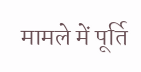मामले में पूर्ति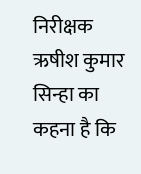निरीक्षक ऋषीश कुमार सिन्हा का कहना है कि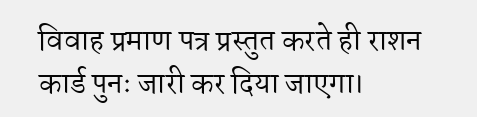विवाह प्रमाण पत्र प्रस्तुत करते ही राशन कार्ड पुनः जारी कर दिया जाएगा।